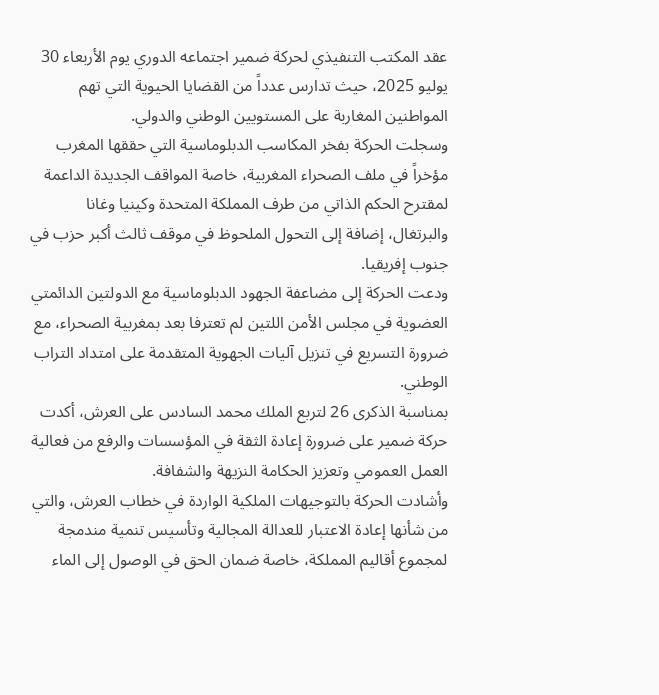عقد المكتب التنفيذي لحركة ضمير اجتماعه الدوري يوم الأربعاء 30 يوليو 2025، حيث تدارس عدداً من القضايا الحيوية التي تهم المواطنين المغاربة على المستويين الوطني والدولي.
وسجلت الحركة بفخر المكاسب الدبلوماسية التي حققها المغرب مؤخراً في ملف الصحراء المغربية، خاصة المواقف الجديدة الداعمة لمقترح الحكم الذاتي من طرف المملكة المتحدة وكينيا وغانا والبرتغال، إضافة إلى التحول الملحوظ في موقف ثالث أكبر حزب في جنوب إفريقيا.
ودعت الحركة إلى مضاعفة الجهود الدبلوماسية مع الدولتين الدائمتي العضوية في مجلس الأمن اللتين لم تعترفا بعد بمغربية الصحراء، مع ضرورة التسريع في تنزيل آليات الجهوية المتقدمة على امتداد التراب الوطني.
بمناسبة الذكرى 26 لتربع الملك محمد السادس على العرش، أكدت حركة ضمير على ضرورة إعادة الثقة في المؤسسات والرفع من فعالية العمل العمومي وتعزيز الحكامة النزيهة والشفافة.
وأشادت الحركة بالتوجيهات الملكية الواردة في خطاب العرش، والتي من شأنها إعادة الاعتبار للعدالة المجالية وتأسيس تنمية مندمجة لمجموع أقاليم المملكة، خاصة ضمان الحق في الوصول إلى الماء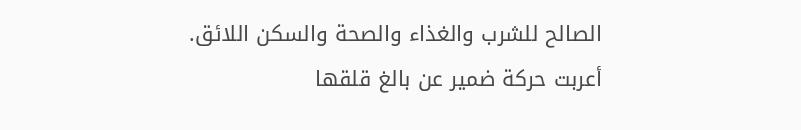الصالح للشرب والغذاء والصحة والسكن اللائق.
أعربت حركة ضمير عن بالغ قلقها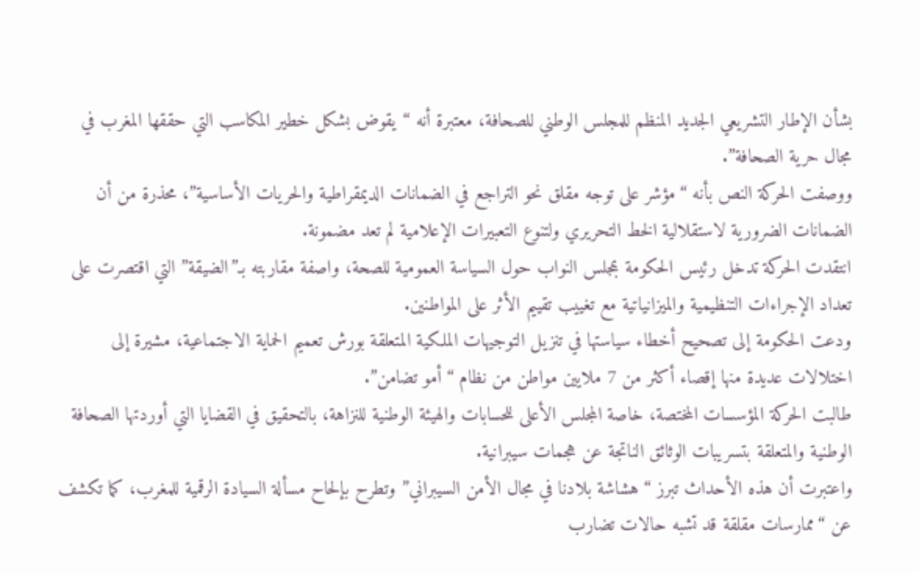بشأن الإطار التشريعي الجديد المنظم للمجلس الوطني للصحافة، معتبرة أنه “يقوض بشكل خطير المكاسب التي حققها المغرب في مجال حرية الصحافة”.
ووصفت الحركة النص بأنه “مؤشر على توجه مقلق نحو التراجع في الضمانات الديمقراطية والحريات الأساسية”، محذرة من أن الضمانات الضرورية لاستقلالية الخط التحريري ولتنوع التعبيرات الإعلامية لم تعد مضمونة.
انتقدت الحركة تدخل رئيس الحكومة بمجلس النواب حول السياسة العمومية للصحة، واصفة مقاربته بـ”الضيقة” التي اقتصرت على تعداد الإجراءات التنظيمية والميزانياتية مع تغييب تقييم الأثر على المواطنين.
ودعت الحكومة إلى تصحيح أخطاء سياستها في تنزيل التوجيهات الملكية المتعلقة بورش تعميم الحماية الاجتماعية، مشيرة إلى اختلالات عديدة منها إقصاء أكثر من 7 ملايين مواطن من نظام “أمو تضامن”.
طالبت الحركة المؤسسات المختصة، خاصة المجلس الأعلى للحسابات والهيئة الوطنية للنزاهة، بالتحقيق في القضايا التي أوردتها الصحافة الوطنية والمتعلقة بتسريبات الوثائق الناتجة عن هجمات سيبرانية.
واعتبرت أن هذه الأحداث تبرز “هشاشة بلادنا في مجال الأمن السيبراني” وتطرح بإلحاح مسألة السيادة الرقمية للمغرب، كما تكشف عن “ممارسات مقلقة قد تشبه حالات تضارب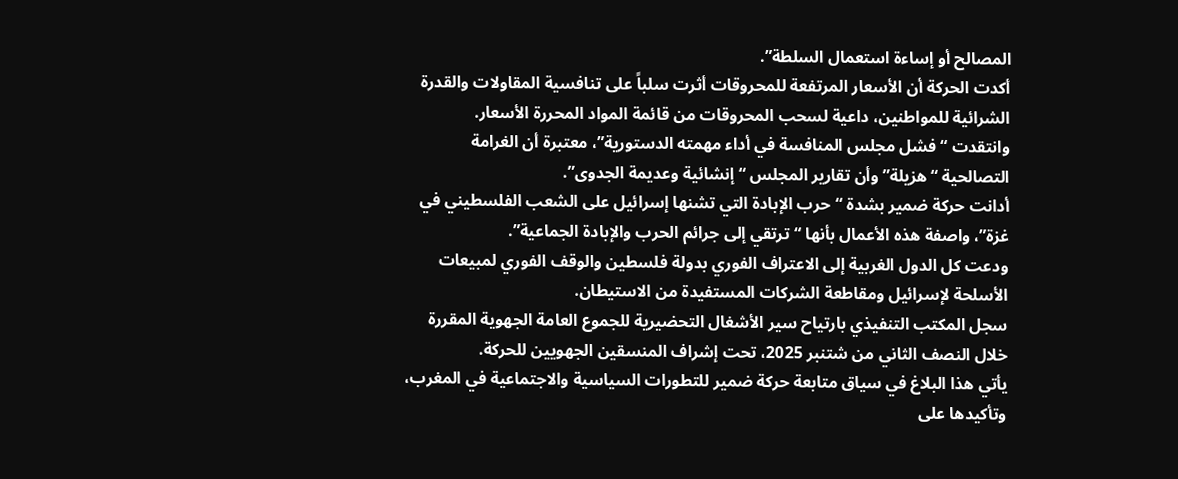المصالح أو إساءة استعمال السلطة”.
أكدت الحركة أن الأسعار المرتفعة للمحروقات أثرت سلباً على تنافسية المقاولات والقدرة الشرائية للمواطنين، داعية لسحب المحروقات من قائمة المواد المحررة الأسعار.
وانتقدت “فشل مجلس المنافسة في أداء مهمته الدستورية”، معتبرة أن الغرامة التصالحية “هزيلة” وأن تقارير المجلس “إنشائية وعديمة الجدوى”.
أدانت حركة ضمير بشدة “حرب الإبادة التي تشنها إسرائيل على الشعب الفلسطيني في غزة”، واصفة هذه الأعمال بأنها “ترتقي إلى جرائم الحرب والإبادة الجماعية”.
ودعت كل الدول الغربية إلى الاعتراف الفوري بدولة فلسطين والوقف الفوري لمبيعات الأسلحة لإسرائيل ومقاطعة الشركات المستفيدة من الاستيطان.
سجل المكتب التنفيذي بارتياح سير الأشغال التحضيرية للجموع العامة الجهوية المقررة خلال النصف الثاني من شتنبر 2025، تحت إشراف المنسقين الجهويين للحركة.
يأتي هذا البلاغ في سياق متابعة حركة ضمير للتطورات السياسية والاجتماعية في المغرب، وتأكيدها على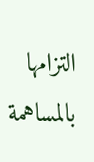التزامها بالمساهمة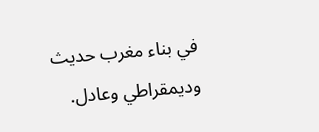في بناء مغرب حديث وديمقراطي وعادل.